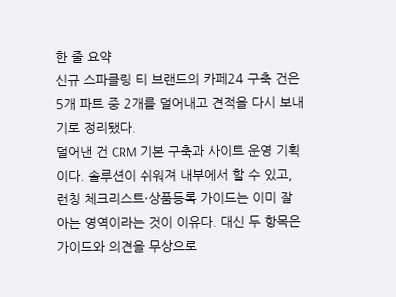한 줄 요약
신규 스파클링 티 브랜드의 카페24 구축 건은 5개 파트 중 2개를 덜어내고 견적을 다시 보내기로 정리됐다.
덜어낸 건 CRM 기본 구축과 사이트 운영 기획이다. 솔루션이 쉬워져 내부에서 할 수 있고, 런칭 체크리스트·상품등록 가이드는 이미 잘 아는 영역이라는 것이 이유다. 대신 두 항목은 가이드와 의견을 무상으로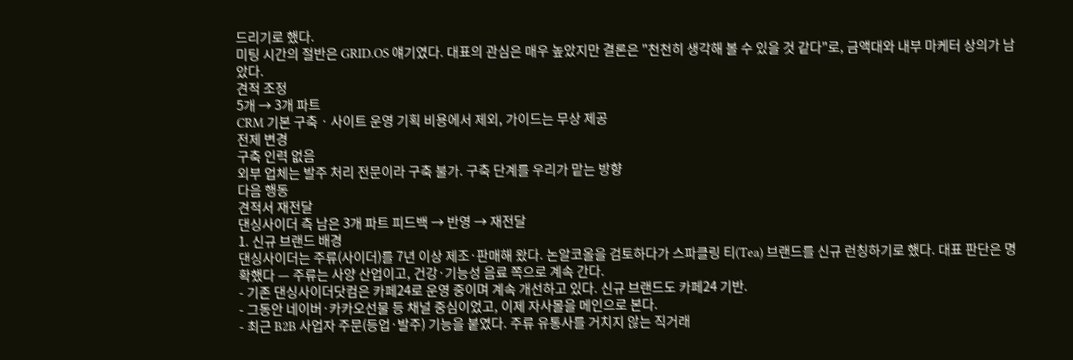드리기로 했다.
미팅 시간의 절반은 GRID.OS 얘기였다. 대표의 관심은 매우 높았지만 결론은 "천천히 생각해 볼 수 있을 것 같다"로, 금액대와 내부 마케터 상의가 남았다.
견적 조정
5개 → 3개 파트
CRM 기본 구축 · 사이트 운영 기획 비용에서 제외, 가이드는 무상 제공
전제 변경
구축 인력 없음
외부 업체는 발주 처리 전문이라 구축 불가. 구축 단계를 우리가 맡는 방향
다음 행동
견적서 재전달
댄싱사이더 측 남은 3개 파트 피드백 → 반영 → 재전달
1. 신규 브랜드 배경
댄싱사이더는 주류(사이더)를 7년 이상 제조·판매해 왔다. 논알코올을 검토하다가 스파클링 티(Tea) 브랜드를 신규 런칭하기로 했다. 대표 판단은 명확했다 — 주류는 사양 산업이고, 건강·기능성 음료 쪽으로 계속 간다.
- 기존 댄싱사이더닷컴은 카페24로 운영 중이며 계속 개선하고 있다. 신규 브랜드도 카페24 기반.
- 그동안 네이버·카카오선물 등 채널 중심이었고, 이제 자사몰을 메인으로 본다.
- 최근 B2B 사업자 주문(등업·발주) 기능을 붙였다. 주류 유통사를 거치지 않는 직거래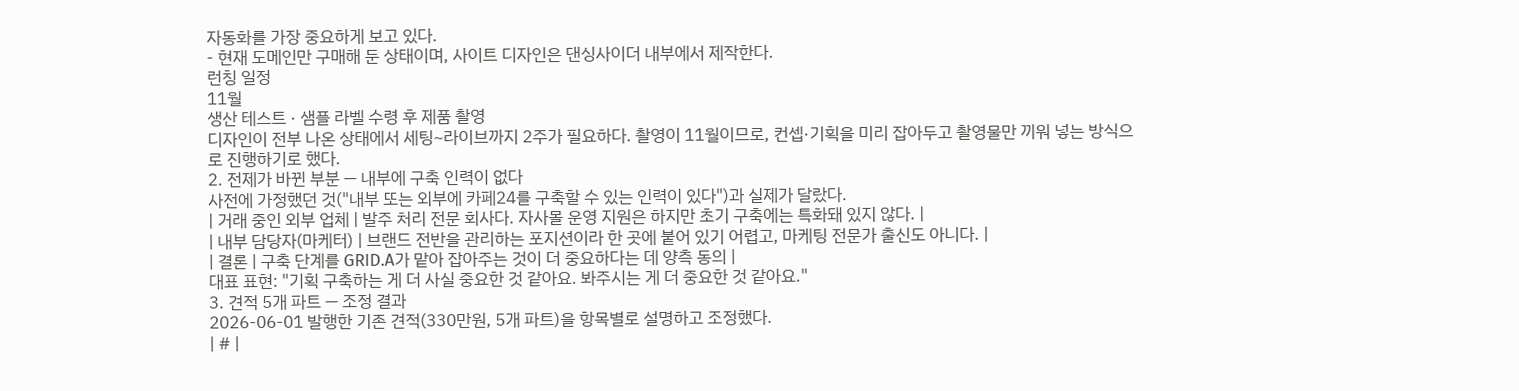자동화를 가장 중요하게 보고 있다.
- 현재 도메인만 구매해 둔 상태이며, 사이트 디자인은 댄싱사이더 내부에서 제작한다.
런칭 일정
11월
생산 테스트 · 샘플 라벨 수령 후 제품 촬영
디자인이 전부 나온 상태에서 세팅~라이브까지 2주가 필요하다. 촬영이 11월이므로, 컨셉·기획을 미리 잡아두고 촬영물만 끼워 넣는 방식으로 진행하기로 했다.
2. 전제가 바뀐 부분 — 내부에 구축 인력이 없다
사전에 가정했던 것("내부 또는 외부에 카페24를 구축할 수 있는 인력이 있다")과 실제가 달랐다.
| 거래 중인 외부 업체 | 발주 처리 전문 회사다. 자사몰 운영 지원은 하지만 초기 구축에는 특화돼 있지 않다. |
| 내부 담당자(마케터) | 브랜드 전반을 관리하는 포지션이라 한 곳에 붙어 있기 어렵고, 마케팅 전문가 출신도 아니다. |
| 결론 | 구축 단계를 GRID.A가 맡아 잡아주는 것이 더 중요하다는 데 양측 동의 |
대표 표현: "기획 구축하는 게 더 사실 중요한 것 같아요. 봐주시는 게 더 중요한 것 같아요."
3. 견적 5개 파트 — 조정 결과
2026-06-01 발행한 기존 견적(330만원, 5개 파트)을 항목별로 설명하고 조정했다.
| # |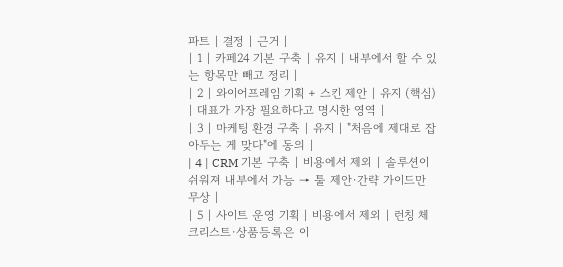파트 | 결정 | 근거 |
| 1 | 카페24 기본 구축 | 유지 | 내부에서 할 수 있는 항목만 빼고 정리 |
| 2 | 와이어프레임 기획 + 스킨 제안 | 유지 (핵심) | 대표가 가장 필요하다고 명시한 영역 |
| 3 | 마케팅 환경 구축 | 유지 | "처음에 제대로 잡아두는 게 맞다"에 동의 |
| 4 | CRM 기본 구축 | 비용에서 제외 | 솔루션이 쉬워져 내부에서 가능 → 툴 제안·간략 가이드만 무상 |
| 5 | 사이트 운영 기획 | 비용에서 제외 | 런칭 체크리스트·상품등록은 이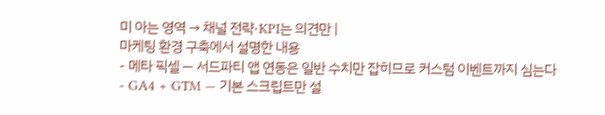미 아는 영역 → 채널 전략·KPI는 의견만 |
마케팅 환경 구축에서 설명한 내용
- 메타 픽셀 — 서드파티 앱 연동은 일반 수치만 잡히므로 커스텀 이벤트까지 심는다
- GA4 + GTM — 기본 스크립트만 설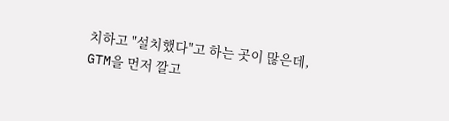치하고 "설치했다"고 하는 곳이 많은데, GTM을 먼저 깔고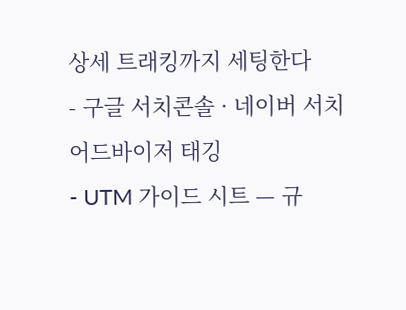상세 트래킹까지 세팅한다
- 구글 서치콘솔 · 네이버 서치어드바이저 태깅
- UTM 가이드 시트 — 규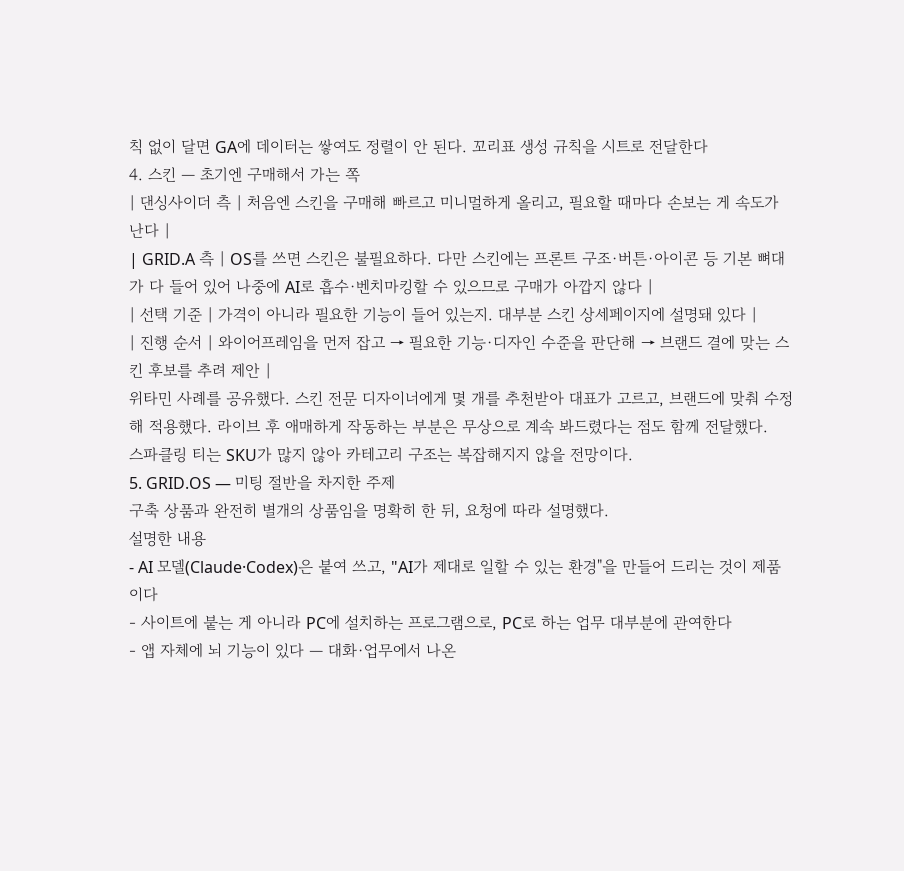칙 없이 달면 GA에 데이터는 쌓여도 정렬이 안 된다. 꼬리표 생성 규칙을 시트로 전달한다
4. 스킨 — 초기엔 구매해서 가는 쪽
| 댄싱사이더 측 | 처음엔 스킨을 구매해 빠르고 미니멀하게 올리고, 필요할 때마다 손보는 게 속도가 난다 |
| GRID.A 측 | OS를 쓰면 스킨은 불필요하다. 다만 스킨에는 프론트 구조·버튼·아이콘 등 기본 뼈대가 다 들어 있어 나중에 AI로 흡수·벤치마킹할 수 있으므로 구매가 아깝지 않다 |
| 선택 기준 | 가격이 아니라 필요한 기능이 들어 있는지. 대부분 스킨 상세페이지에 설명돼 있다 |
| 진행 순서 | 와이어프레임을 먼저 잡고 → 필요한 기능·디자인 수준을 판단해 → 브랜드 결에 맞는 스킨 후보를 추려 제안 |
위타민 사례를 공유했다. 스킨 전문 디자이너에게 몇 개를 추천받아 대표가 고르고, 브랜드에 맞춰 수정해 적용했다. 라이브 후 애매하게 작동하는 부분은 무상으로 계속 봐드렸다는 점도 함께 전달했다.
스파클링 티는 SKU가 많지 않아 카테고리 구조는 복잡해지지 않을 전망이다.
5. GRID.OS — 미팅 절반을 차지한 주제
구축 상품과 완전히 별개의 상품임을 명확히 한 뒤, 요청에 따라 설명했다.
설명한 내용
- AI 모델(Claude·Codex)은 붙여 쓰고, "AI가 제대로 일할 수 있는 환경"을 만들어 드리는 것이 제품이다
- 사이트에 붙는 게 아니라 PC에 설치하는 프로그램으로, PC로 하는 업무 대부분에 관여한다
- 앱 자체에 뇌 기능이 있다 — 대화·업무에서 나온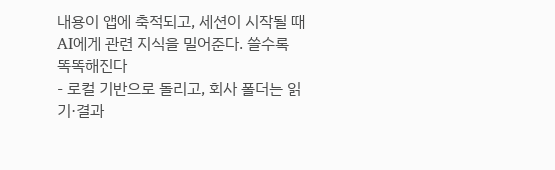내용이 앱에 축적되고, 세션이 시작될 때 AI에게 관련 지식을 밀어준다. 쓸수록 똑똑해진다
- 로컬 기반으로 돌리고, 회사 폴더는 읽기·결과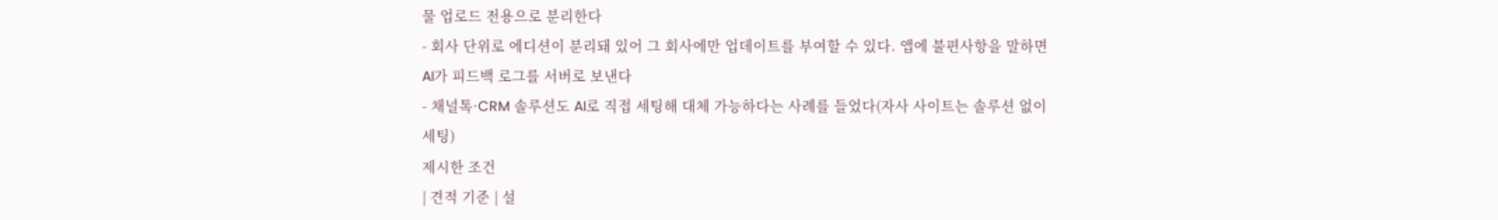물 업로드 전용으로 분리한다
- 회사 단위로 에디션이 분리돼 있어 그 회사에만 업데이트를 부여할 수 있다. 앱에 불편사항을 말하면 AI가 피드백 로그를 서버로 보낸다
- 채널톡·CRM 솔루션도 AI로 직접 세팅해 대체 가능하다는 사례를 들었다(자사 사이트는 솔루션 없이 세팅)
제시한 조건
| 견적 기준 | 설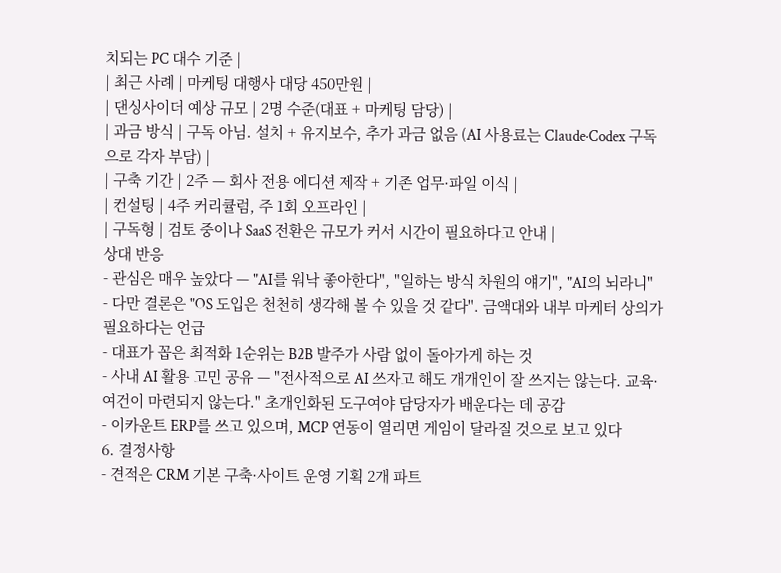치되는 PC 대수 기준 |
| 최근 사례 | 마케팅 대행사 대당 450만원 |
| 댄싱사이더 예상 규모 | 2명 수준(대표 + 마케팅 담당) |
| 과금 방식 | 구독 아님. 설치 + 유지보수, 추가 과금 없음 (AI 사용료는 Claude·Codex 구독으로 각자 부담) |
| 구축 기간 | 2주 — 회사 전용 에디션 제작 + 기존 업무·파일 이식 |
| 컨설팅 | 4주 커리큘럼, 주 1회 오프라인 |
| 구독형 | 검토 중이나 SaaS 전환은 규모가 커서 시간이 필요하다고 안내 |
상대 반응
- 관심은 매우 높았다 — "AI를 워낙 좋아한다", "일하는 방식 차원의 얘기", "AI의 뇌라니"
- 다만 결론은 "OS 도입은 천천히 생각해 볼 수 있을 것 같다". 금액대와 내부 마케터 상의가 필요하다는 언급
- 대표가 꼽은 최적화 1순위는 B2B 발주가 사람 없이 돌아가게 하는 것
- 사내 AI 활용 고민 공유 — "전사적으로 AI 쓰자고 해도 개개인이 잘 쓰지는 않는다. 교육·여건이 마련되지 않는다." 초개인화된 도구여야 담당자가 배운다는 데 공감
- 이카운트 ERP를 쓰고 있으며, MCP 연동이 열리면 게임이 달라질 것으로 보고 있다
6. 결정사항
- 견적은 CRM 기본 구축·사이트 운영 기획 2개 파트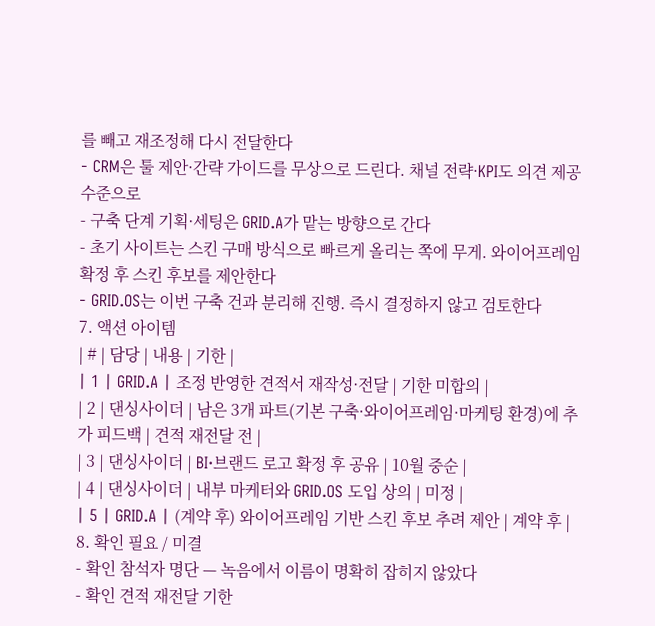를 빼고 재조정해 다시 전달한다
- CRM은 툴 제안·간략 가이드를 무상으로 드린다. 채널 전략·KPI도 의견 제공 수준으로
- 구축 단계 기획·세팅은 GRID.A가 맡는 방향으로 간다
- 초기 사이트는 스킨 구매 방식으로 빠르게 올리는 쪽에 무게. 와이어프레임 확정 후 스킨 후보를 제안한다
- GRID.OS는 이번 구축 건과 분리해 진행. 즉시 결정하지 않고 검토한다
7. 액션 아이템
| # | 담당 | 내용 | 기한 |
| 1 | GRID.A | 조정 반영한 견적서 재작성·전달 | 기한 미합의 |
| 2 | 댄싱사이더 | 남은 3개 파트(기본 구축·와이어프레임·마케팅 환경)에 추가 피드백 | 견적 재전달 전 |
| 3 | 댄싱사이더 | BI·브랜드 로고 확정 후 공유 | 10월 중순 |
| 4 | 댄싱사이더 | 내부 마케터와 GRID.OS 도입 상의 | 미정 |
| 5 | GRID.A | (계약 후) 와이어프레임 기반 스킨 후보 추려 제안 | 계약 후 |
8. 확인 필요 / 미결
- 확인 참석자 명단 — 녹음에서 이름이 명확히 잡히지 않았다
- 확인 견적 재전달 기한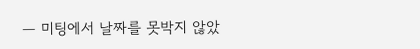— 미팅에서 날짜를 못박지 않았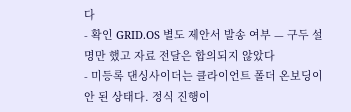다
- 확인 GRID.OS 별도 제안서 발송 여부 — 구두 설명만 했고 자료 전달은 합의되지 않았다
- 미등록 댄싱사이더는 클라이언트 폴더 온보딩이 안 된 상태다. 정식 진행이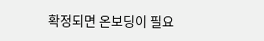확정되면 온보딩이 필요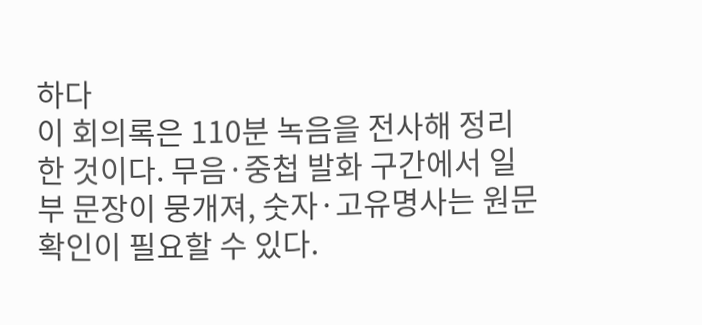하다
이 회의록은 110분 녹음을 전사해 정리한 것이다. 무음·중첩 발화 구간에서 일부 문장이 뭉개져, 숫자·고유명사는 원문 확인이 필요할 수 있다.